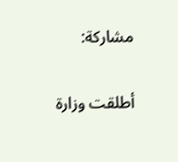مشاركة:

أطلقت وزارة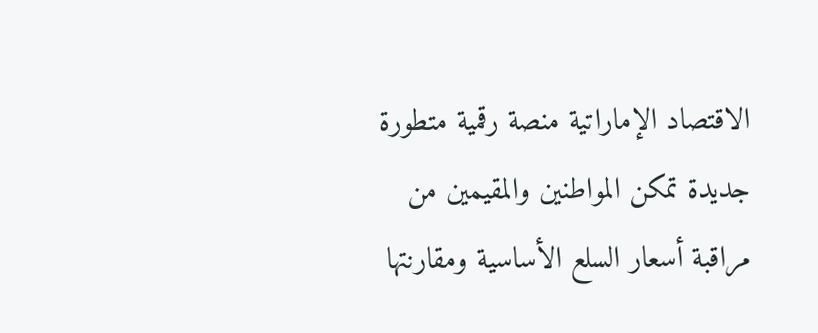الاقتصاد الإماراتية منصة رقمية متطورة جديدة تمكن المواطنين والمقيمين من مراقبة أسعار السلع الأساسية ومقارنتها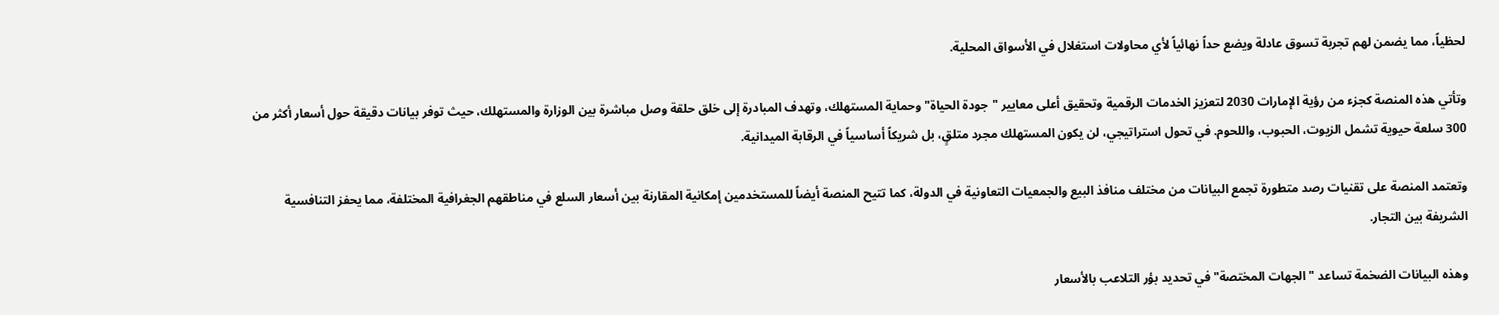لحظياً، مما يضمن لهم تجربة تسوق عادلة ويضع حداً نهائياً لأي محاولات استغلال في الأسواق المحلية.

وتأتي هذه المنصة كجزء من رؤية الإمارات 2030 لتعزيز الخدمات الرقمية وتحقيق أعلى معايير "جودة الحياة" وحماية المستهلك، وتهدف المبادرة إلى خلق حلقة وصل مباشرة بين الوزارة والمستهلك، حيث توفر بيانات دقيقة حول أسعار أكثر من 300 سلعة حيوية تشمل الزيوت، الحبوب، واللحوم. في تحول استراتيجي، لن يكون المستهلك مجرد متلقٍ، بل شريكاً أساسياً في الرقابة الميدانية.

وتعتمد المنصة على تقنيات رصد متطورة تجمع البيانات من مختلف منافذ البيع والجمعيات التعاونية في الدولة، كما تتيح المنصة أيضاً للمستخدمين إمكانية المقارنة بين أسعار السلع في مناطقهم الجغرافية المختلفة، مما يحفز التنافسية الشريفة بين التجار.

وهذه البيانات الضخمة تساعد "الجهات المختصة" في تحديد بؤر التلاعب بالأسعار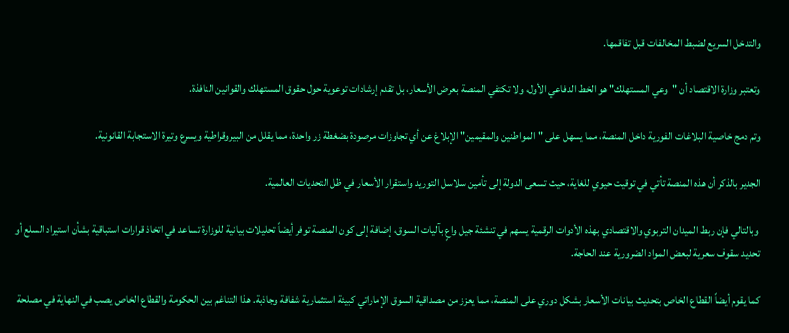والتدخل السريع لضبط المخالفات قبل تفاقمها.

وتعتبر وزارة الاقتصاد أن "وعي المستهلك" هو الخط الدفاعي الأول، ولا تكتفي المنصة بعرض الأسعار، بل تقدم إرشادات توعوية حول حقوق المستهلك والقوانين النافذة.

وتم دمج خاصية البلاغات الفورية داخل المنصة، مما يسهل على "المواطنين والمقيمين" الإبلاغ عن أي تجاوزات مرصودة بضغطة زر واحدة، مما يقلل من البيروقراطية ويسرع وتيرة الاستجابة القانونية.

الجدير بالذكر أن هذه المنصة تأتي في توقيت حيوي للغاية، حيث تسعى الدولة إلى تأمين سلاسل التوريد واستقرار الأسعار في ظل التحديات العالمية.

 وبالتالي فإن ربط الميدان التربوي والاقتصادي بهذه الأدوات الرقمية يسهم في تنشئة جيل واعٍ بآليات السوق، إضافة إلى كون المنصة توفر أيضاً تحليلات بيانية للوزارة تساعد في اتخاذ قرارات استباقية بشأن استيراد السلع أو تحديد سقوف سعرية لبعض المواد الضرورية عند الحاجة.

كما يقوم أيضاً القطاع الخاص بتحديث بيانات الأسعار بشكل دوري على المنصة، مما يعزز من مصداقية السوق الإماراتي كبيئة استثمارية شفافة وجاذبة. هذا التناغم بين الحكومة والقطاع الخاص يصب في النهاية في مصلحة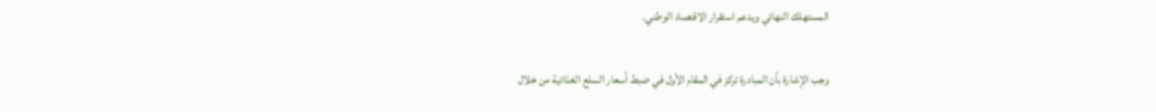المستهلك النهائي ويدعم استقرار الاقتصاد الوطني.

وجب الإشارة بأن المبادرة تركز في المقام الأول في ضبط أسعار السلع الغذائية من خلال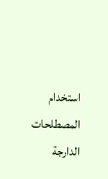استخدام المصطلحات الدارجة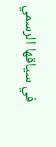في سياقها الرسمي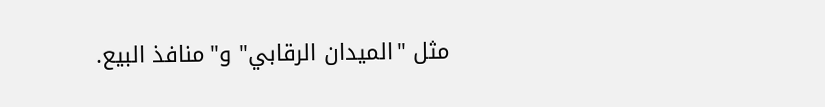مثل "الميدان الرقابي" و"منافذ البيع.